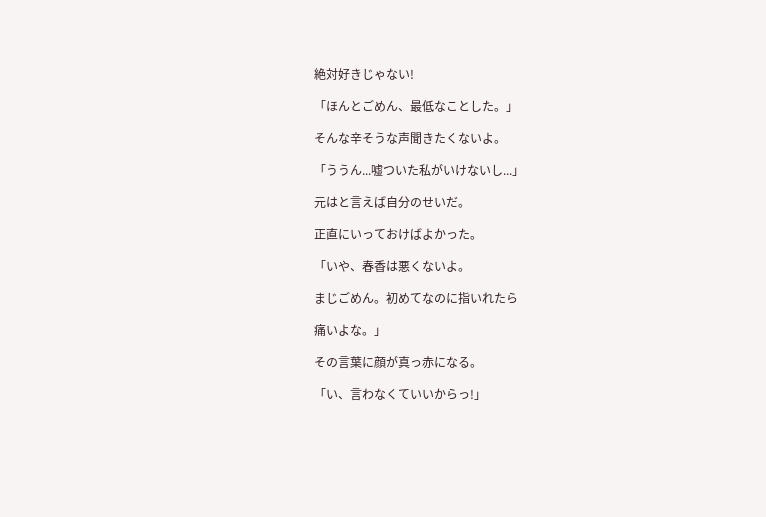絶対好きじゃない!

「ほんとごめん、最低なことした。」

そんな辛そうな声聞きたくないよ。

「ううん...嘘ついた私がいけないし...」

元はと言えば自分のせいだ。

正直にいっておけばよかった。

「いや、春香は悪くないよ。

まじごめん。初めてなのに指いれたら

痛いよな。」

その言葉に顔が真っ赤になる。

「い、言わなくていいからっ!」